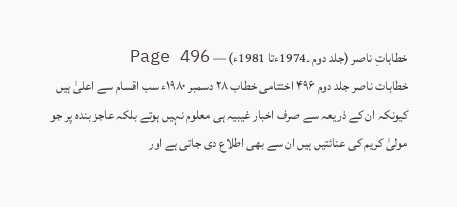خطاباتِ ناصر (جلد دوم ۔1974ءتا 1981ء) — Page 496
خطابات ناصر جلد دوم ۴۹۶ اختتامی خطاب ۲۸ دسمبر ۱۹۸۰ء سب اقسام سے اعلیٰ ہیں کیونکہ ان کے ذریعہ سے صرف اخبار غیبیہ ہی معلوم نہیں ہوتے بلکہ عاجز بندہ پر جو مولیٰ کریم کی عنائتیں ہیں ان سے بھی اطلاع دی جاتی ہے اور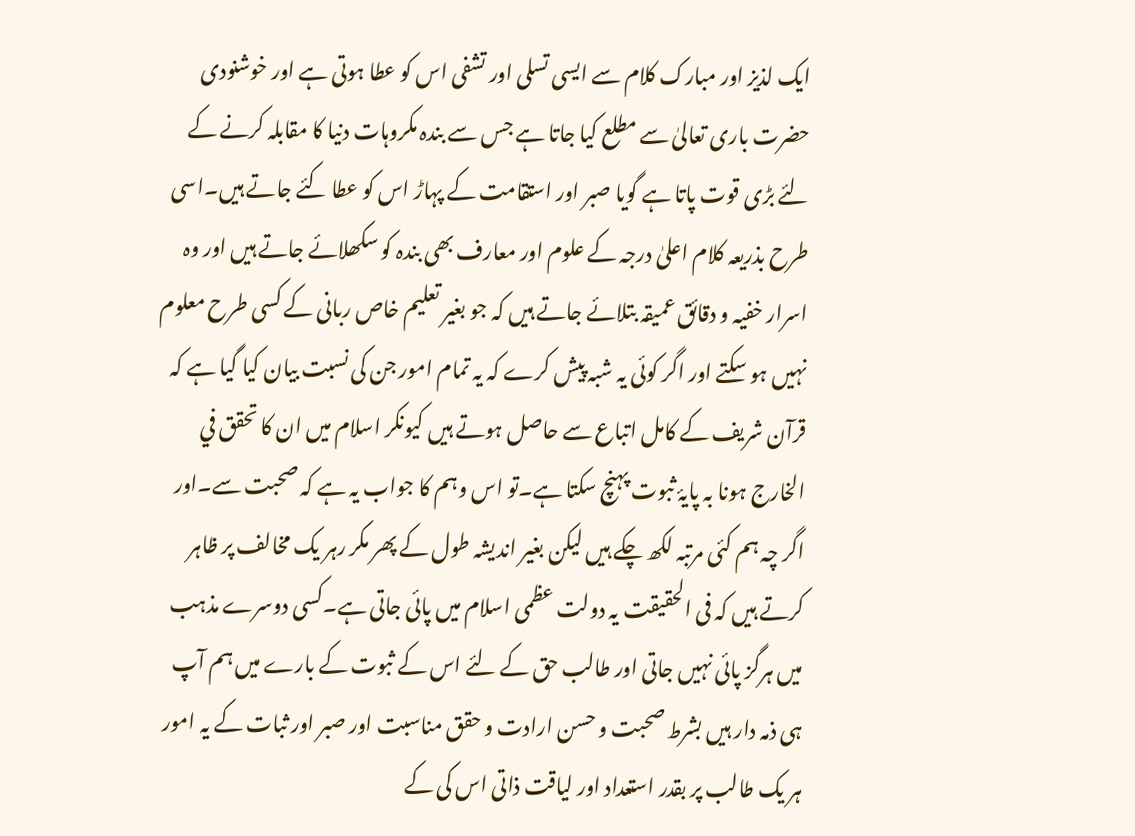ایک لذیز اور مبارک کلام سے ایسی تسلی اور تشفی اس کو عطا ہوتی ہے اور خوشنودی حضرت باری تعالیٰ سے مطلع کیا جاتا ہے جس سے بندہ مکروہات دنیا کا مقابلہ کرنے کے لئے بڑی قوت پاتا ہے گویا صبر اور استقامت کے پہاڑ اس کو عطا کئے جاتے ہیں۔اسی طرح بذریعہ کلام اعلیٰ درجہ کے علوم اور معارف بھی بندہ کو سکھلائے جاتے ہیں اور وہ اسرار خفیہ و دقائق عمیقہ بتلائے جاتے ہیں کہ جو بغیر تعلیم خاص ربانی کے کسی طرح معلوم نہیں ہو سکتے اور اگر کوئی یہ شبہ پیش کرے کہ یہ تمام امور جن کی نسبت بیان کیا گیا ہے کہ قرآن شریف کے کامل اتباع سے حاصل ہوتے ہیں کیونکر اسلام میں ان کا تحقق في الخارج ہونا بہ پایۂ ثبوت پہنچ سکتا ہے۔تو اس وہم کا جواب یہ ہے کہ صحبت سے۔اور اگر چہ ہم کئی مرتبہ لکھ چکے ہیں لیکن بغیر اندیشہ طول کے پھر مکر رہر یک مخالف پر ظاہر کرتے ہیں کہ فی الحقیقت یہ دولت عظمی اسلام میں پائی جاتی ہے۔کسی دوسرے مذہب میں ہرگز پائی نہیں جاتی اور طالب حق کے لئے اس کے ثبوت کے بارے میں ہم آپ ہی ذمہ دار ہیں بشرط صحبت و حسن ارادت و حقق مناسبت اور صبر اور ثبات کے یہ امور ہر یک طالب پر بقدر استعداد اور لیاقت ذاتی اس کی کے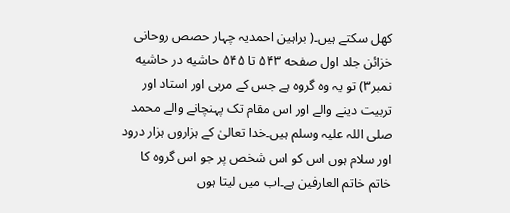کھل سکتے ہیں۔( براہین احمدیہ چہار حصص روحانی خزائن جلد اول صفحه ۵۴۳ تا ۵۴۵ حاشیه در حاشیه نمبر۳) تو یہ وہ گروہ ہے جس کے مربی اور استاد اور تربیت دینے والے اور اس مقام تک پہنچانے والے محمد صلی اللہ علیہ وسلم ہیں۔خدا تعالیٰ کے ہزاروں ہزار درود اور سلام ہوں اس کو اس شخص پر جو اس گروہ کا خاتم خاتم العارفین ہے۔اب میں لیتا ہوں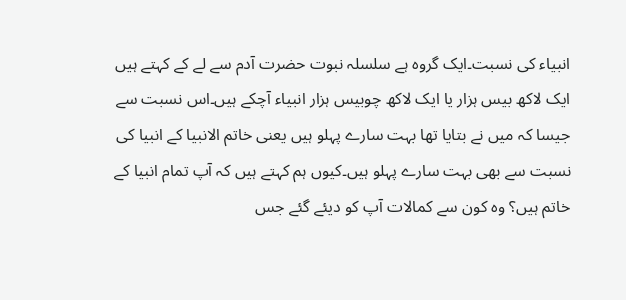انبیاء کی نسبت۔ایک گروہ ہے سلسلہ نبوت حضرت آدم سے لے کے کہتے ہیں ایک لاکھ بیس ہزار یا ایک لاکھ چوبیس ہزار انبیاء آچکے ہیں۔اس نسبت سے جیسا کہ میں نے بتایا تھا بہت سارے پہلو ہیں یعنی خاتم الانبیا کے انبیا کی نسبت سے بھی بہت سارے پہلو ہیں۔کیوں ہم کہتے ہیں کہ آپ تمام انبیا کے خاتم ہیں؟ وہ کون سے کمالات آپ کو دیئے گئے جس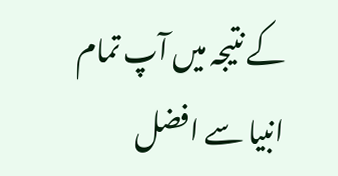کے نتیجہ میں آپ تمام انبیا سے افضل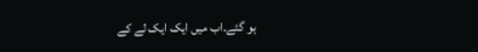ہو گئے۔اب میں ایک ایک لے کے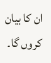ان کا بیان کروں گا۔